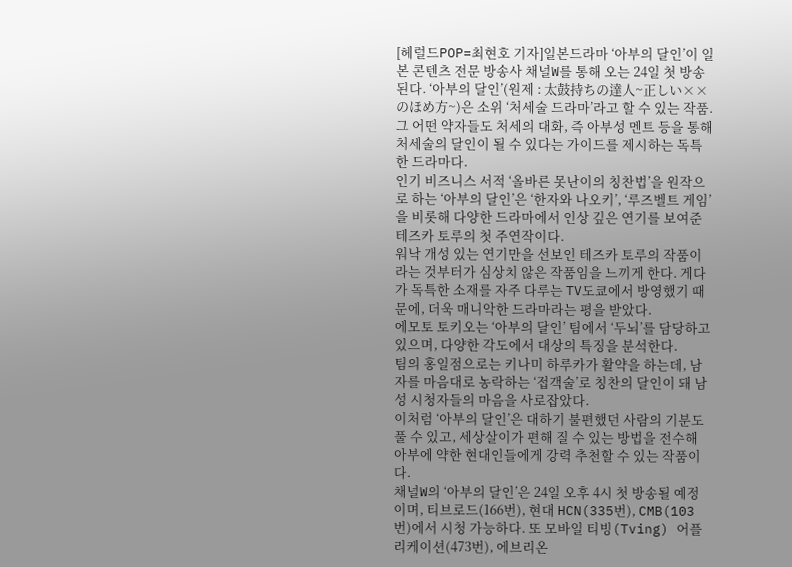[헤럴드POP=최현호 기자]일본드라마 ‘아부의 달인’이 일본 콘텐츠 전문 방송사 채널W를 통해 오는 24일 첫 방송된다. ‘아부의 달인’(원제 : 太鼓持ちの達人~正しい××のほめ方~)은 소위 ‘처세술 드라마’라고 할 수 있는 작품. 그 어떤 약자들도 처세의 대화, 즉 아부성 멘트 등을 통해 처세술의 달인이 될 수 있다는 가이드를 제시하는 독특한 드라마다.
인기 비즈니스 서적 ‘올바른 못난이의 칭찬법’을 원작으로 하는 ‘아부의 달인’은 ‘한자와 나오키’, ‘루즈벨트 게임’을 비롯해 다양한 드라마에서 인상 깊은 연기를 보여준 테즈카 토루의 첫 주연작이다.
워낙 개성 있는 연기만을 선보인 테즈카 토루의 작품이라는 것부터가 심상치 않은 작품임을 느끼게 한다. 게다가 독특한 소재를 자주 다루는 TV도쿄에서 방영했기 때문에, 더욱 매니악한 드라마라는 평을 받았다.
에모토 토키오는 ‘아부의 달인’ 팀에서 ‘두뇌’를 담당하고 있으며, 다양한 각도에서 대상의 특징을 분석한다.
팀의 홍일점으로는 키나미 하루카가 활약을 하는데, 남자를 마음대로 농락하는 ‘접객술’로 칭찬의 달인이 돼 남성 시청자들의 마음을 사로잡았다.
이처럼 ‘아부의 달인’은 대하기 불편했던 사람의 기분도 풀 수 있고, 세상살이가 편해 질 수 있는 방법을 전수해 아부에 약한 현대인들에게 강력 추천할 수 있는 작품이다.
채널W의 ‘아부의 달인’은 24일 오후 4시 첫 방송될 예정이며, 티브로드(166번), 현대 HCN(335번), CMB(103번)에서 시청 가능하다. 또 모바일 티빙(Tving) 어플리케이션(473번), 에브리온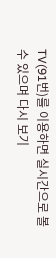TV(91번)를 이용하면 실시간으로 볼 수 있으며 다시 보기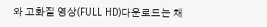와 고화질 영상(FULL HD)다운로드는 채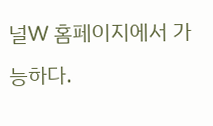널W 홈페이지에서 가능하다.